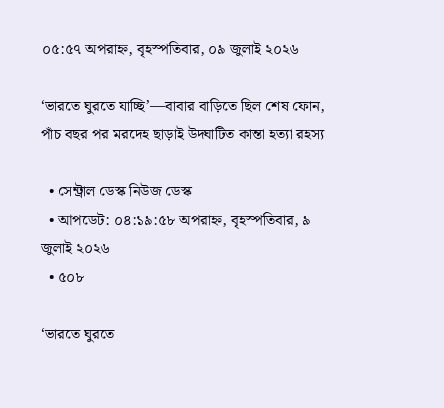০৫:৫৭ অপরাহ্ন, বৃহস্পতিবার, ০৯ জুলাই ২০২৬

‘ভারতে ঘুরতে যাচ্ছি’—বাবার বাড়িতে ছিল শেষ ফোন, পাঁচ বছর পর মরদেহ ছাড়াই উদ্ঘাটিত কান্তা হত্যা রহস্য

  • সেন্ট্রাল ডেস্ক নিউজ ডেস্ক
  • আপডেট: ০৪:১৯:৫৮ অপরাহ্ন, বৃহস্পতিবার, ৯ জুলাই ২০২৬
  • ৫০৮

‘ভারতে ঘুরতে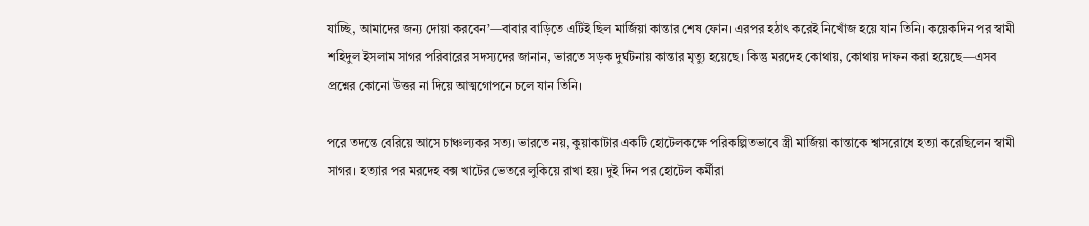যাচ্ছি, আমাদের জন্য দোয়া করবেন’—বাবার বাড়িতে এটিই ছিল মার্জিয়া কান্তার শেষ ফোন। এরপর হঠাৎ করেই নিখোঁজ হয়ে যান তিনি। কয়েকদিন পর স্বামী শহিদুল ইসলাম সাগর পরিবারের সদস্যদের জানান, ভারতে সড়ক দুর্ঘটনায় কান্তার মৃত্যু হয়েছে। কিন্তু মরদেহ কোথায়, কোথায় দাফন করা হয়েছে—এসব প্রশ্নের কোনো উত্তর না দিয়ে আত্মগোপনে চলে যান তিনি।

পরে তদন্তে বেরিয়ে আসে চাঞ্চল্যকর সত্য। ভারতে নয়, কুয়াকাটার একটি হোটেলকক্ষে পরিকল্পিতভাবে স্ত্রী মার্জিয়া কান্তাকে শ্বাসরোধে হত্যা করেছিলেন স্বামী সাগর। হত্যার পর মরদেহ বক্স খাটের ভেতরে লুকিয়ে রাখা হয়। দুই দিন পর হোটেল কর্মীরা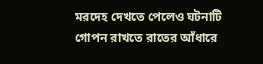মরদেহ দেখতে পেলেও ঘটনাটি গোপন রাখতে রাতের আঁধারে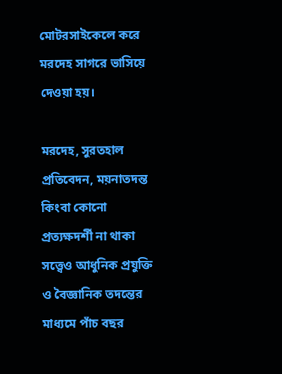মোটরসাইকেলে করে মরদেহ সাগরে ভাসিয়ে দেওয়া হয়।

মরদেহ, সুরতহাল প্রতিবেদন, ময়নাতদন্ত কিংবা কোনো প্রত্যক্ষদর্শী না থাকা সত্ত্বেও আধুনিক প্রযুক্তি ও বৈজ্ঞানিক তদন্তের মাধ্যমে পাঁচ বছর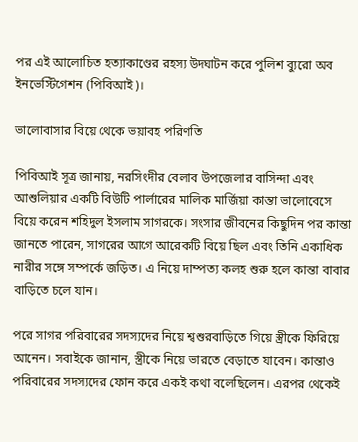পর এই আলোচিত হত্যাকাণ্ডের রহস্য উদ্ঘাটন করে পুলিশ ব্যুরো অব ইনভেস্টিগেশন (পিবিআই)।

ভালোবাসার বিয়ে থেকে ভয়াবহ পরিণতি

পিবিআই সূত্র জানায়, নরসিংদীর বেলাব উপজেলার বাসিন্দা এবং আশুলিয়ার একটি বিউটি পার্লারের মালিক মার্জিয়া কান্তা ভালোবেসে বিয়ে করেন শহিদুল ইসলাম সাগরকে। সংসার জীবনের কিছুদিন পর কান্তা জানতে পারেন, সাগরের আগে আরেকটি বিয়ে ছিল এবং তিনি একাধিক নারীর সঙ্গে সম্পর্কে জড়িত। এ নিয়ে দাম্পত্য কলহ শুরু হলে কান্তা বাবার বাড়িতে চলে যান।

পরে সাগর পরিবারের সদস্যদের নিয়ে শ্বশুরবাড়িতে গিয়ে স্ত্রীকে ফিরিয়ে আনেন। সবাইকে জানান, স্ত্রীকে নিয়ে ভারতে বেড়াতে যাবেন। কান্তাও পরিবারের সদস্যদের ফোন করে একই কথা বলেছিলেন। এরপর থেকেই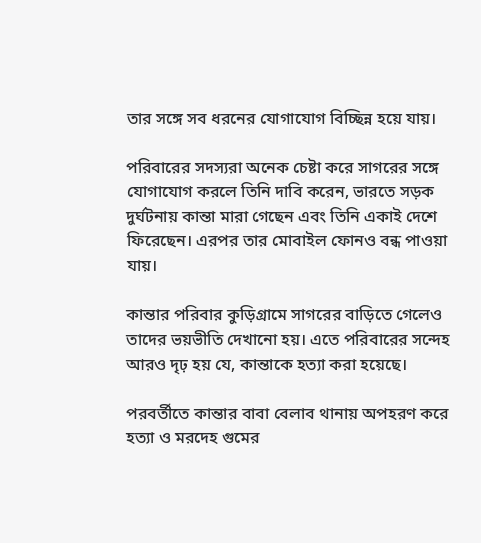তার সঙ্গে সব ধরনের যোগাযোগ বিচ্ছিন্ন হয়ে যায়।

পরিবারের সদস্যরা অনেক চেষ্টা করে সাগরের সঙ্গে যোগাযোগ করলে তিনি দাবি করেন, ভারতে সড়ক দুর্ঘটনায় কান্তা মারা গেছেন এবং তিনি একাই দেশে ফিরেছেন। এরপর তার মোবাইল ফোনও বন্ধ পাওয়া যায়।

কান্তার পরিবার কুড়িগ্রামে সাগরের বাড়িতে গেলেও তাদের ভয়ভীতি দেখানো হয়। এতে পরিবারের সন্দেহ আরও দৃঢ় হয় যে, কান্তাকে হত্যা করা হয়েছে।

পরবর্তীতে কান্তার বাবা বেলাব থানায় অপহরণ করে হত্যা ও মরদেহ গুমের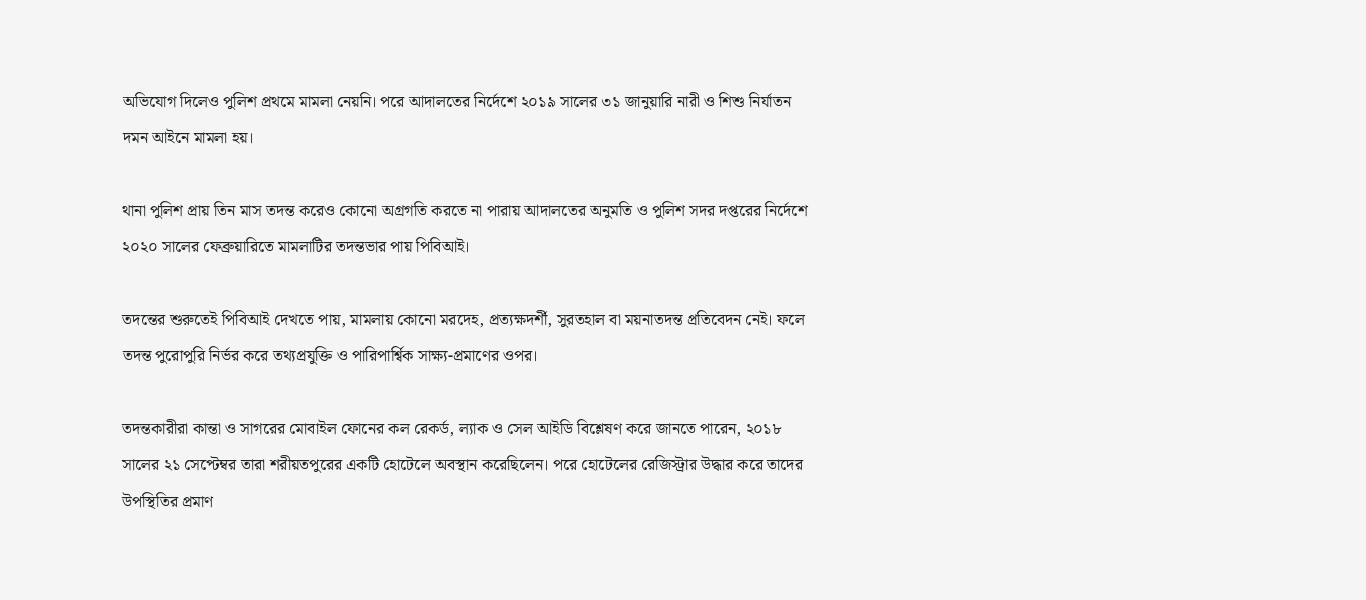অভিযোগ দিলেও পুলিশ প্রথমে মামলা নেয়নি। পরে আদালতের নির্দেশে ২০১৯ সালের ৩১ জানুয়ারি নারী ও শিশু নির্যাতন দমন আইনে মামলা হয়।

থানা পুলিশ প্রায় তিন মাস তদন্ত করেও কোনো অগ্রগতি করতে না পারায় আদালতের অনুমতি ও পুলিশ সদর দপ্তরের নির্দেশে ২০২০ সালের ফেব্রুয়ারিতে মামলাটির তদন্তভার পায় পিবিআই।

তদন্তের শুরুতেই পিবিআই দেখতে পায়, মামলায় কোনো মরদেহ, প্রত্যক্ষদর্শী, সুরতহাল বা ময়নাতদন্ত প্রতিবেদন নেই। ফলে তদন্ত পুরোপুরি নির্ভর করে তথ্যপ্রযুক্তি ও পারিপার্শ্বিক সাক্ষ্য-প্রমাণের ওপর।

তদন্তকারীরা কান্তা ও সাগরের মোবাইল ফোনের কল রেকর্ড, ল্যাক ও সেল আইডি বিশ্লেষণ করে জানতে পারেন, ২০১৮ সালের ২১ সেপ্টেম্বর তারা শরীয়তপুরের একটি হোটেলে অবস্থান করেছিলেন। পরে হোটেলের রেজিস্ট্রার উদ্ধার করে তাদের উপস্থিতির প্রমাণ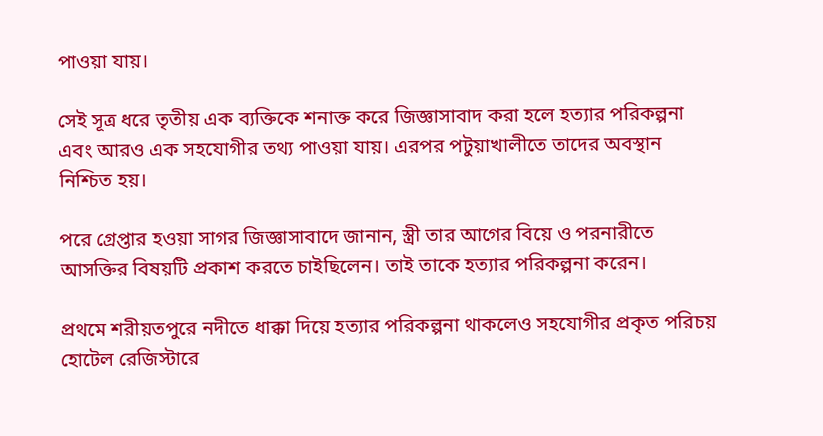পাওয়া যায়।

সেই সূত্র ধরে তৃতীয় এক ব্যক্তিকে শনাক্ত করে জিজ্ঞাসাবাদ করা হলে হত্যার পরিকল্পনা এবং আরও এক সহযোগীর তথ্য পাওয়া যায়। এরপর পটুয়াখালীতে তাদের অবস্থান নিশ্চিত হয়।

পরে গ্রেপ্তার হওয়া সাগর জিজ্ঞাসাবাদে জানান, স্ত্রী তার আগের বিয়ে ও পরনারীতে আসক্তির বিষয়টি প্রকাশ করতে চাইছিলেন। তাই তাকে হত্যার পরিকল্পনা করেন।

প্রথমে শরীয়তপুরে নদীতে ধাক্কা দিয়ে হত্যার পরিকল্পনা থাকলেও সহযোগীর প্রকৃত পরিচয় হোটেল রেজিস্টারে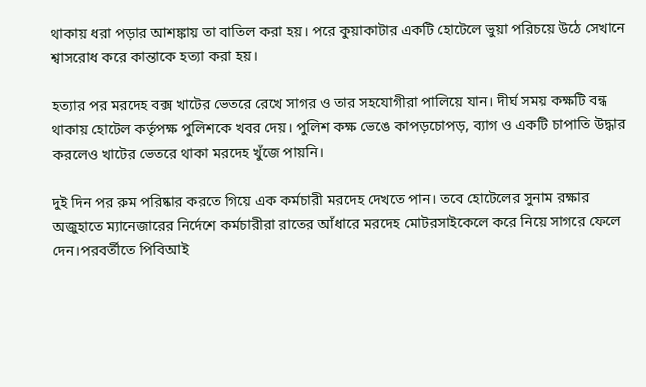থাকায় ধরা পড়ার আশঙ্কায় তা বাতিল করা হয়। পরে কুয়াকাটার একটি হোটেলে ভুয়া পরিচয়ে উঠে সেখানে শ্বাসরোধ করে কান্তাকে হত্যা করা হয়।

হত্যার পর মরদেহ বক্স খাটের ভেতরে রেখে সাগর ও তার সহযোগীরা পালিয়ে যান। দীর্ঘ সময় কক্ষটি বন্ধ থাকায় হোটেল কর্তৃপক্ষ পুলিশকে খবর দেয়। পুলিশ কক্ষ ভেঙে কাপড়চোপড়, ব্যাগ ও একটি চাপাতি উদ্ধার করলেও খাটের ভেতরে থাকা মরদেহ খুঁজে পায়নি।

দুই দিন পর রুম পরিষ্কার করতে গিয়ে এক কর্মচারী মরদেহ দেখতে পান। তবে হোটেলের সুনাম রক্ষার অজুহাতে ম্যানেজারের নির্দেশে কর্মচারীরা রাতের আঁধারে মরদেহ মোটরসাইকেলে করে নিয়ে সাগরে ফেলে দেন।পরবর্তীতে পিবিআই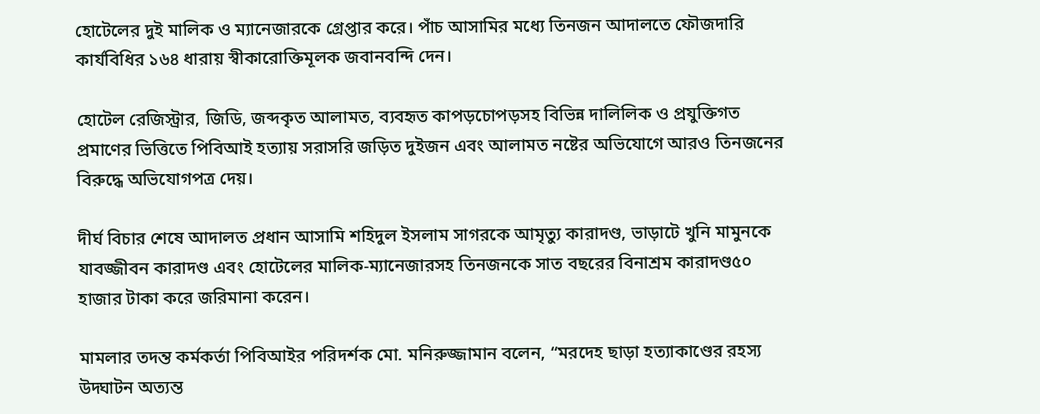হোটেলের দুই মালিক ও ম্যানেজারকে গ্রেপ্তার করে। পাঁচ আসামির মধ্যে তিনজন আদালতে ফৌজদারি কার্যবিধির ১৬৪ ধারায় স্বীকারোক্তিমূলক জবানবন্দি দেন।

হোটেল রেজিস্ট্রার, জিডি, জব্দকৃত আলামত, ব্যবহৃত কাপড়চোপড়সহ বিভিন্ন দালিলিক ও প্রযুক্তিগত প্রমাণের ভিত্তিতে পিবিআই হত্যায় সরাসরি জড়িত দুইজন এবং আলামত নষ্টের অভিযোগে আরও তিনজনের বিরুদ্ধে অভিযোগপত্র দেয়।

দীর্ঘ বিচার শেষে আদালত প্রধান আসামি শহিদুল ইসলাম সাগরকে আমৃত্যু কারাদণ্ড, ভাড়াটে খুনি মামুনকে যাবজ্জীবন কারাদণ্ড এবং হোটেলের মালিক-ম্যানেজারসহ তিনজনকে সাত বছরের বিনাশ্রম কারাদণ্ড৫০ হাজার টাকা করে জরিমানা করেন।

মামলার তদন্ত কর্মকর্তা পিবিআইর পরিদর্শক মো. মনিরুজ্জামান বলেন, “মরদেহ ছাড়া হত্যাকাণ্ডের রহস্য উদ্ঘাটন অত্যন্ত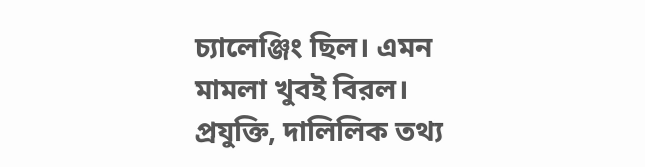চ্যালেঞ্জিং ছিল। এমন মামলা খুবই বিরল। প্রযুক্তি, দালিলিক তথ্য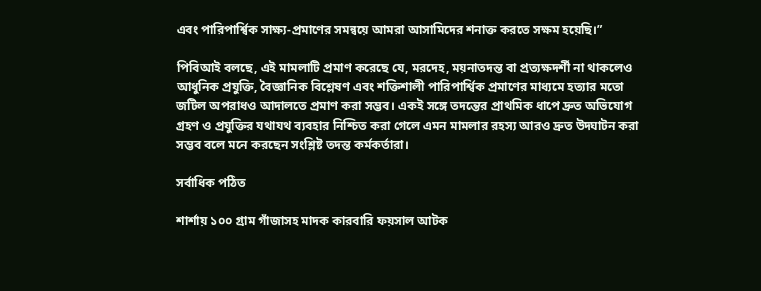এবং পারিপার্শ্বিক সাক্ষ্য-প্রমাণের সমন্বয়ে আমরা আসামিদের শনাক্ত করতে সক্ষম হয়েছি।”

পিবিআই বলছে, এই মামলাটি প্রমাণ করেছে যে, মরদেহ, ময়নাতদন্ত বা প্রত্যক্ষদর্শী না থাকলেও আধুনিক প্রযুক্তি, বৈজ্ঞানিক বিশ্লেষণ এবং শক্তিশালী পারিপার্শ্বিক প্রমাণের মাধ্যমে হত্যার মতো জটিল অপরাধও আদালতে প্রমাণ করা সম্ভব। একই সঙ্গে তদন্তের প্রাথমিক ধাপে দ্রুত অভিযোগ গ্রহণ ও প্রযুক্তির যথাযথ ব্যবহার নিশ্চিত করা গেলে এমন মামলার রহস্য আরও দ্রুত উদ্ঘাটন করা সম্ভব বলে মনে করছেন সংশ্লিষ্ট তদন্ত কর্মকর্তারা।

সর্বাধিক পঠিত

শার্শায় ১০০ গ্রাম গাঁজাসহ মাদক কারবারি ফয়সাল আটক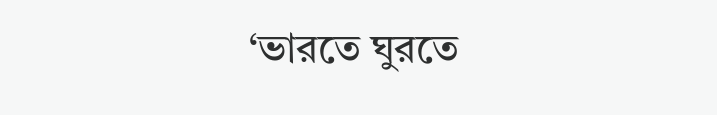‘ভারতে ঘুরতে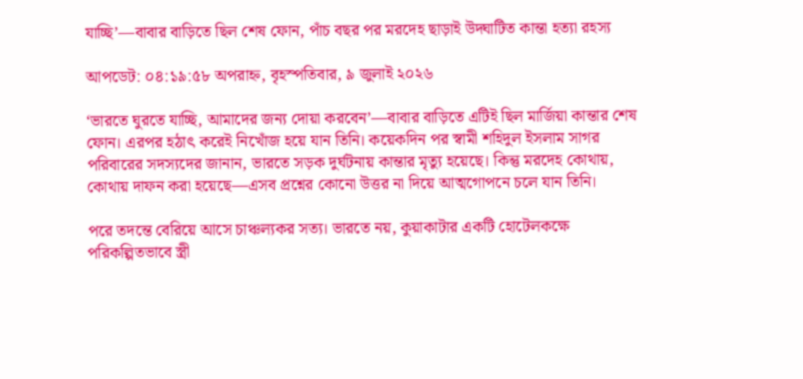যাচ্ছি’—বাবার বাড়িতে ছিল শেষ ফোন, পাঁচ বছর পর মরদেহ ছাড়াই উদ্ঘাটিত কান্তা হত্যা রহস্য

আপডেট: ০৪:১৯:৫৮ অপরাহ্ন, বৃহস্পতিবার, ৯ জুলাই ২০২৬

‘ভারতে ঘুরতে যাচ্ছি, আমাদের জন্য দোয়া করবেন’—বাবার বাড়িতে এটিই ছিল মার্জিয়া কান্তার শেষ ফোন। এরপর হঠাৎ করেই নিখোঁজ হয়ে যান তিনি। কয়েকদিন পর স্বামী শহিদুল ইসলাম সাগর পরিবারের সদস্যদের জানান, ভারতে সড়ক দুর্ঘটনায় কান্তার মৃত্যু হয়েছে। কিন্তু মরদেহ কোথায়, কোথায় দাফন করা হয়েছে—এসব প্রশ্নের কোনো উত্তর না দিয়ে আত্মগোপনে চলে যান তিনি।

পরে তদন্তে বেরিয়ে আসে চাঞ্চল্যকর সত্য। ভারতে নয়, কুয়াকাটার একটি হোটেলকক্ষে পরিকল্পিতভাবে স্ত্রী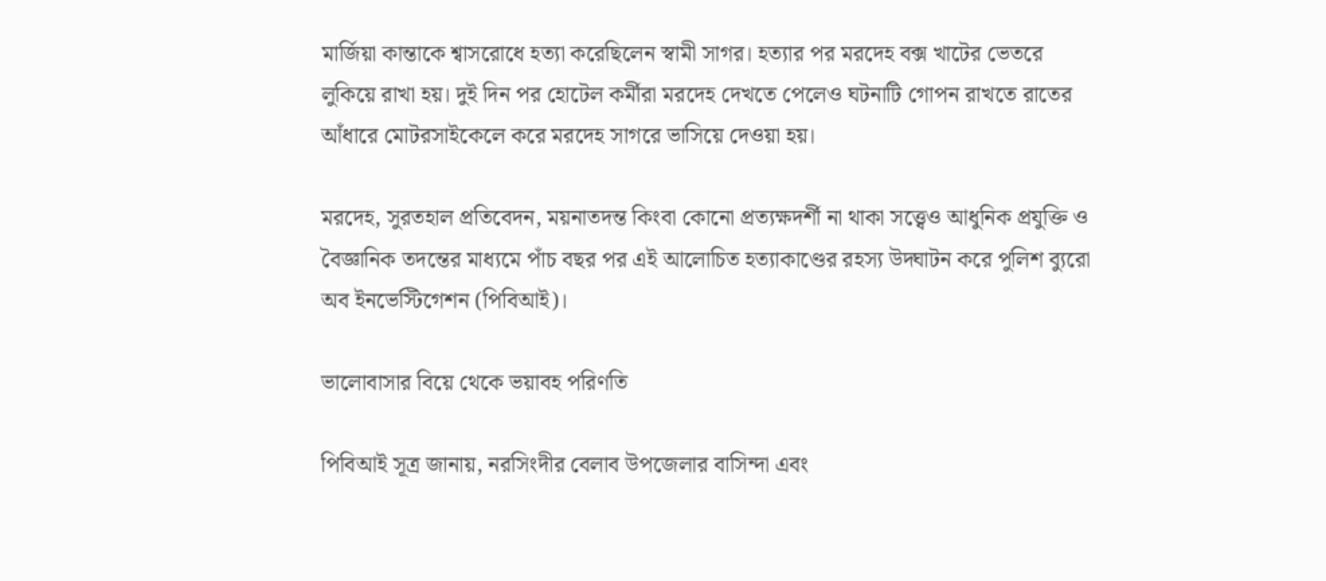মার্জিয়া কান্তাকে শ্বাসরোধে হত্যা করেছিলেন স্বামী সাগর। হত্যার পর মরদেহ বক্স খাটের ভেতরে লুকিয়ে রাখা হয়। দুই দিন পর হোটেল কর্মীরা মরদেহ দেখতে পেলেও ঘটনাটি গোপন রাখতে রাতের আঁধারে মোটরসাইকেলে করে মরদেহ সাগরে ভাসিয়ে দেওয়া হয়।

মরদেহ, সুরতহাল প্রতিবেদন, ময়নাতদন্ত কিংবা কোনো প্রত্যক্ষদর্শী না থাকা সত্ত্বেও আধুনিক প্রযুক্তি ও বৈজ্ঞানিক তদন্তের মাধ্যমে পাঁচ বছর পর এই আলোচিত হত্যাকাণ্ডের রহস্য উদ্ঘাটন করে পুলিশ ব্যুরো অব ইনভেস্টিগেশন (পিবিআই)।

ভালোবাসার বিয়ে থেকে ভয়াবহ পরিণতি

পিবিআই সূত্র জানায়, নরসিংদীর বেলাব উপজেলার বাসিন্দা এবং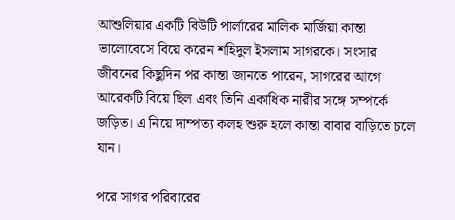আশুলিয়ার একটি বিউটি পার্লারের মালিক মার্জিয়া কান্তা ভালোবেসে বিয়ে করেন শহিদুল ইসলাম সাগরকে। সংসার জীবনের কিছুদিন পর কান্তা জানতে পারেন, সাগরের আগে আরেকটি বিয়ে ছিল এবং তিনি একাধিক নারীর সঙ্গে সম্পর্কে জড়িত। এ নিয়ে দাম্পত্য কলহ শুরু হলে কান্তা বাবার বাড়িতে চলে যান।

পরে সাগর পরিবারের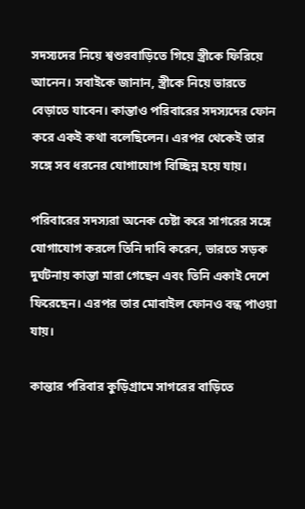সদস্যদের নিয়ে শ্বশুরবাড়িতে গিয়ে স্ত্রীকে ফিরিয়ে আনেন। সবাইকে জানান, স্ত্রীকে নিয়ে ভারতে বেড়াতে যাবেন। কান্তাও পরিবারের সদস্যদের ফোন করে একই কথা বলেছিলেন। এরপর থেকেই তার সঙ্গে সব ধরনের যোগাযোগ বিচ্ছিন্ন হয়ে যায়।

পরিবারের সদস্যরা অনেক চেষ্টা করে সাগরের সঙ্গে যোগাযোগ করলে তিনি দাবি করেন, ভারতে সড়ক দুর্ঘটনায় কান্তা মারা গেছেন এবং তিনি একাই দেশে ফিরেছেন। এরপর তার মোবাইল ফোনও বন্ধ পাওয়া যায়।

কান্তার পরিবার কুড়িগ্রামে সাগরের বাড়িতে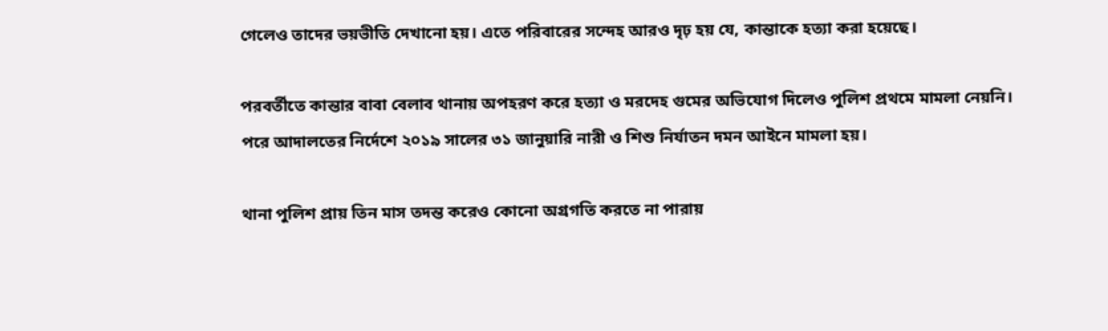গেলেও তাদের ভয়ভীতি দেখানো হয়। এতে পরিবারের সন্দেহ আরও দৃঢ় হয় যে, কান্তাকে হত্যা করা হয়েছে।

পরবর্তীতে কান্তার বাবা বেলাব থানায় অপহরণ করে হত্যা ও মরদেহ গুমের অভিযোগ দিলেও পুলিশ প্রথমে মামলা নেয়নি। পরে আদালতের নির্দেশে ২০১৯ সালের ৩১ জানুয়ারি নারী ও শিশু নির্যাতন দমন আইনে মামলা হয়।

থানা পুলিশ প্রায় তিন মাস তদন্ত করেও কোনো অগ্রগতি করতে না পারায়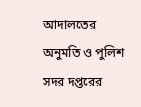আদালতের অনুমতি ও পুলিশ সদর দপ্তরের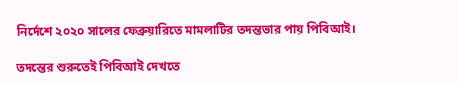নির্দেশে ২০২০ সালের ফেব্রুয়ারিতে মামলাটির তদন্তভার পায় পিবিআই।

তদন্তের শুরুতেই পিবিআই দেখতে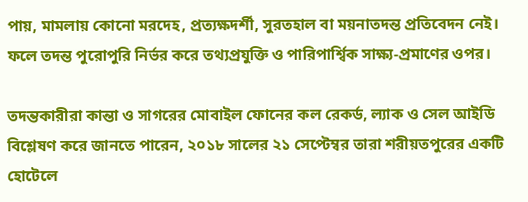পায়, মামলায় কোনো মরদেহ, প্রত্যক্ষদর্শী, সুরতহাল বা ময়নাতদন্ত প্রতিবেদন নেই। ফলে তদন্ত পুরোপুরি নির্ভর করে তথ্যপ্রযুক্তি ও পারিপার্শ্বিক সাক্ষ্য-প্রমাণের ওপর।

তদন্তকারীরা কান্তা ও সাগরের মোবাইল ফোনের কল রেকর্ড, ল্যাক ও সেল আইডি বিশ্লেষণ করে জানতে পারেন, ২০১৮ সালের ২১ সেপ্টেম্বর তারা শরীয়তপুরের একটি হোটেলে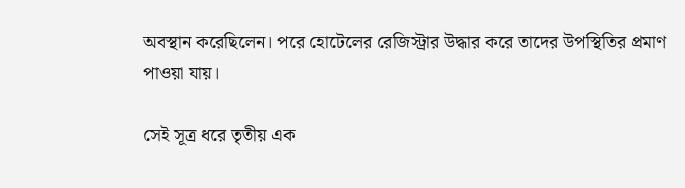অবস্থান করেছিলেন। পরে হোটেলের রেজিস্ট্রার উদ্ধার করে তাদের উপস্থিতির প্রমাণ পাওয়া যায়।

সেই সূত্র ধরে তৃতীয় এক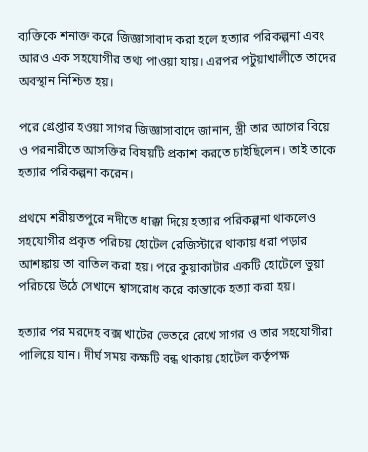ব্যক্তিকে শনাক্ত করে জিজ্ঞাসাবাদ করা হলে হত্যার পরিকল্পনা এবং আরও এক সহযোগীর তথ্য পাওয়া যায়। এরপর পটুয়াখালীতে তাদের অবস্থান নিশ্চিত হয়।

পরে গ্রেপ্তার হওয়া সাগর জিজ্ঞাসাবাদে জানান, স্ত্রী তার আগের বিয়ে ও পরনারীতে আসক্তির বিষয়টি প্রকাশ করতে চাইছিলেন। তাই তাকে হত্যার পরিকল্পনা করেন।

প্রথমে শরীয়তপুরে নদীতে ধাক্কা দিয়ে হত্যার পরিকল্পনা থাকলেও সহযোগীর প্রকৃত পরিচয় হোটেল রেজিস্টারে থাকায় ধরা পড়ার আশঙ্কায় তা বাতিল করা হয়। পরে কুয়াকাটার একটি হোটেলে ভুয়া পরিচয়ে উঠে সেখানে শ্বাসরোধ করে কান্তাকে হত্যা করা হয়।

হত্যার পর মরদেহ বক্স খাটের ভেতরে রেখে সাগর ও তার সহযোগীরা পালিয়ে যান। দীর্ঘ সময় কক্ষটি বন্ধ থাকায় হোটেল কর্তৃপক্ষ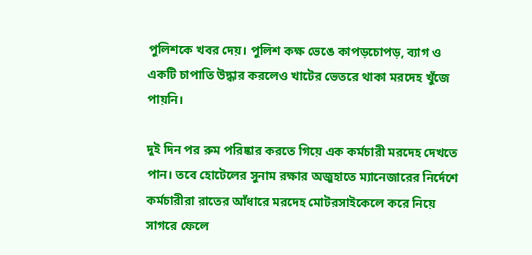পুলিশকে খবর দেয়। পুলিশ কক্ষ ভেঙে কাপড়চোপড়, ব্যাগ ও একটি চাপাতি উদ্ধার করলেও খাটের ভেতরে থাকা মরদেহ খুঁজে পায়নি।

দুই দিন পর রুম পরিষ্কার করতে গিয়ে এক কর্মচারী মরদেহ দেখতে পান। তবে হোটেলের সুনাম রক্ষার অজুহাতে ম্যানেজারের নির্দেশে কর্মচারীরা রাতের আঁধারে মরদেহ মোটরসাইকেলে করে নিয়ে সাগরে ফেলে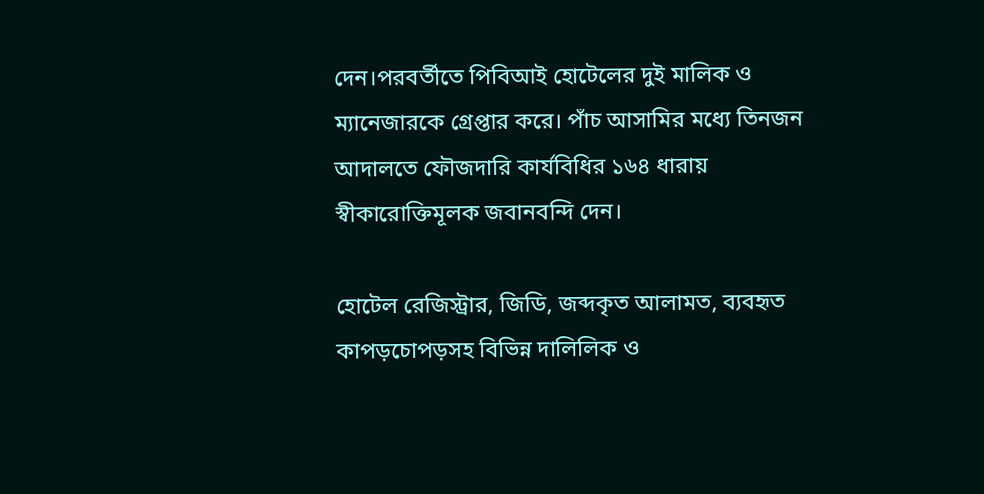দেন।পরবর্তীতে পিবিআই হোটেলের দুই মালিক ও ম্যানেজারকে গ্রেপ্তার করে। পাঁচ আসামির মধ্যে তিনজন আদালতে ফৌজদারি কার্যবিধির ১৬৪ ধারায় স্বীকারোক্তিমূলক জবানবন্দি দেন।

হোটেল রেজিস্ট্রার, জিডি, জব্দকৃত আলামত, ব্যবহৃত কাপড়চোপড়সহ বিভিন্ন দালিলিক ও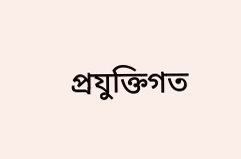প্রযুক্তিগত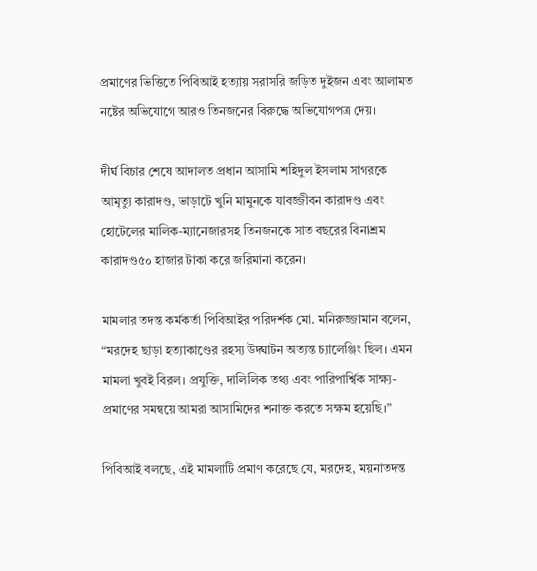প্রমাণের ভিত্তিতে পিবিআই হত্যায় সরাসরি জড়িত দুইজন এবং আলামত নষ্টের অভিযোগে আরও তিনজনের বিরুদ্ধে অভিযোগপত্র দেয়।

দীর্ঘ বিচার শেষে আদালত প্রধান আসামি শহিদুল ইসলাম সাগরকে আমৃত্যু কারাদণ্ড, ভাড়াটে খুনি মামুনকে যাবজ্জীবন কারাদণ্ড এবং হোটেলের মালিক-ম্যানেজারসহ তিনজনকে সাত বছরের বিনাশ্রম কারাদণ্ড৫০ হাজার টাকা করে জরিমানা করেন।

মামলার তদন্ত কর্মকর্তা পিবিআইর পরিদর্শক মো. মনিরুজ্জামান বলেন, “মরদেহ ছাড়া হত্যাকাণ্ডের রহস্য উদ্ঘাটন অত্যন্ত চ্যালেঞ্জিং ছিল। এমন মামলা খুবই বিরল। প্রযুক্তি, দালিলিক তথ্য এবং পারিপার্শ্বিক সাক্ষ্য-প্রমাণের সমন্বয়ে আমরা আসামিদের শনাক্ত করতে সক্ষম হয়েছি।”

পিবিআই বলছে, এই মামলাটি প্রমাণ করেছে যে, মরদেহ, ময়নাতদন্ত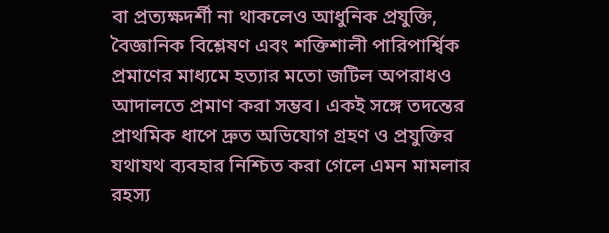বা প্রত্যক্ষদর্শী না থাকলেও আধুনিক প্রযুক্তি, বৈজ্ঞানিক বিশ্লেষণ এবং শক্তিশালী পারিপার্শ্বিক প্রমাণের মাধ্যমে হত্যার মতো জটিল অপরাধও আদালতে প্রমাণ করা সম্ভব। একই সঙ্গে তদন্তের প্রাথমিক ধাপে দ্রুত অভিযোগ গ্রহণ ও প্রযুক্তির যথাযথ ব্যবহার নিশ্চিত করা গেলে এমন মামলার রহস্য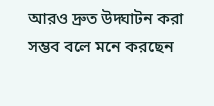আরও দ্রুত উদ্ঘাটন করা সম্ভব বলে মনে করছেন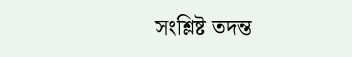সংশ্লিষ্ট তদন্ত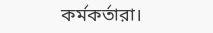কর্মকর্তারা।